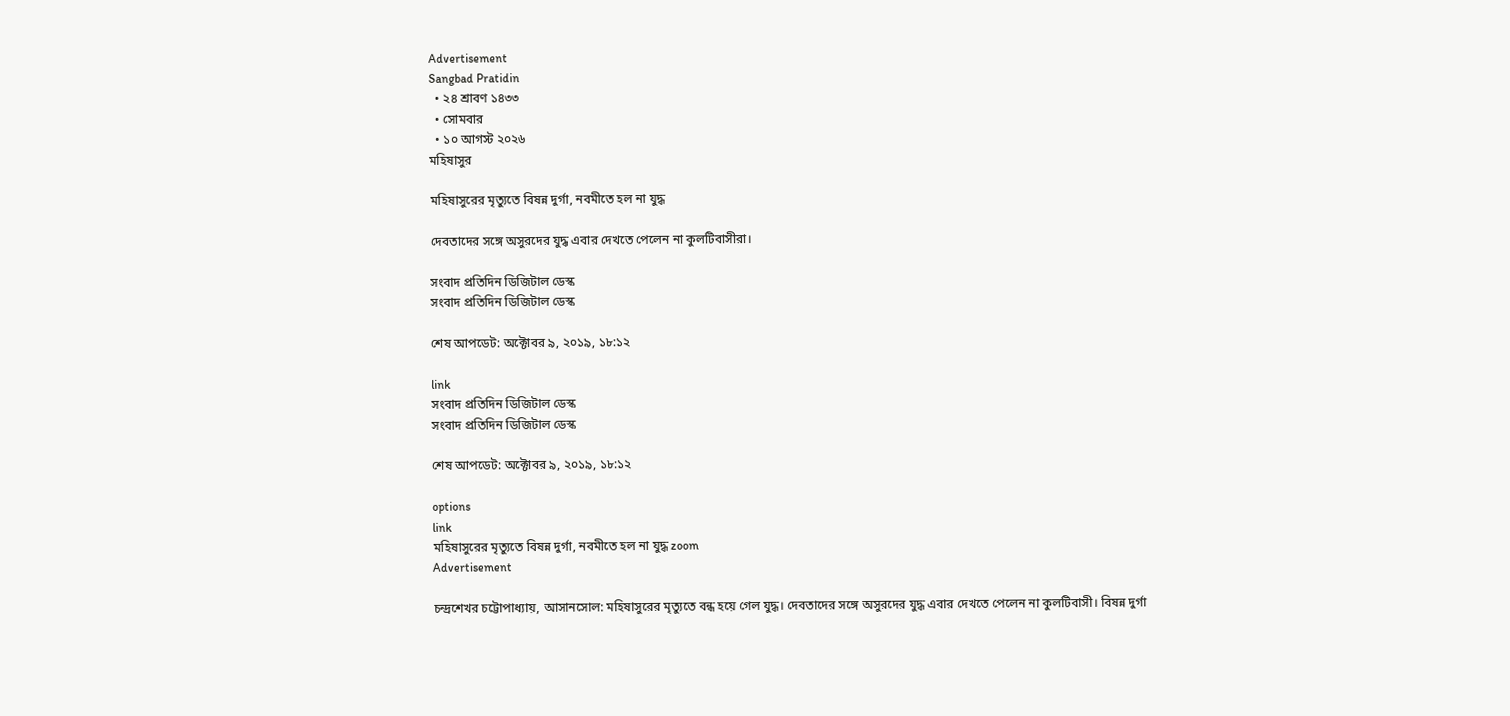Advertisement
Sangbad Pratidin
  • ২৪ শ্রাবণ ১৪৩৩
  • সোমবার
  • ১০ আগস্ট ২০২৬
মহিষাসুর

মহিষাসুরের মৃত্যুতে বিষন্ন দুর্গা, নবমীতে হল না যুদ্ধ

দেবতাদের সঙ্গে অসুরদের যুদ্ধ এবার দেখতে পেলেন না কুলটিবাসীরা।

সংবাদ প্রতিদিন ডিজিটাল ডেস্ক
সংবাদ প্রতিদিন ডিজিটাল ডেস্ক

শেষ আপডেট: অক্টোবর ৯, ২০১৯, ১৮:১২

link
সংবাদ প্রতিদিন ডিজিটাল ডেস্ক
সংবাদ প্রতিদিন ডিজিটাল ডেস্ক

শেষ আপডেট: অক্টোবর ৯, ২০১৯, ১৮:১২

options
link
মহিষাসুরের মৃত্যুতে বিষন্ন দুর্গা, নবমীতে হল না যুদ্ধ zoom
Advertisement

চন্দ্রশেখর চট্টোপাধ্যায়, আসানসোল: মহিষাসুরের মৃত্যুতে বন্ধ হয়ে গেল যুদ্ধ। দেবতাদের সঙ্গে অসুরদের যুদ্ধ এবার দেখতে পেলেন না কুলটিবাসী। বিষন্ন দুর্গা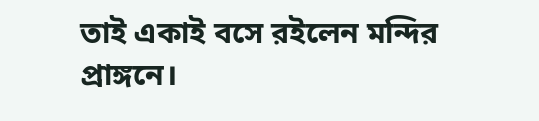তাই একাই বসে রইলেন মন্দির প্রাঙ্গনে।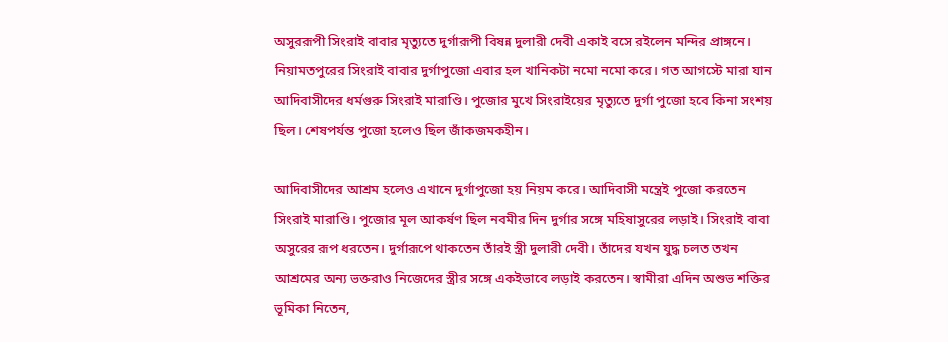অসুররূপী সিংরাই বাবার মৃত্যুতে দুর্গারূপী বিষন্ন দুলারী দেবী একাই বসে রইলেন মন্দির প্রাঙ্গনে। নিয়ামতপুরের সিংরাই বাবার দুর্গাপুজো এবার হল খানিকটা নমো নমো করে। গত আগস্টে মারা যান আদিবাসীদের ধর্মগুরু সিংরাই মারাণ্ডি। পুজোর মুখে সিংরাইয়ের মৃত্যুতে দুর্গা পুজো হবে কিনা সংশয় ছিল। শেষপর্যন্ত পুজো হলেও ছিল জাঁকজমকহীন।

আদিবাসীদের আশ্রম হলেও এখানে দুর্গাপুজো হয় নিয়ম করে। আদিবাসী মন্ত্রেই পুজো করতেন সিংরাই মারাণ্ডি। পুজোর মূল আকর্ষণ ছিল নবমীর দিন দুর্গার সঙ্গে মহিষাসুরের লড়াই। সিংরাই বাবা অসুরের রূপ ধরতেন। দুর্গারূপে থাকতেন তাঁরই স্ত্রী দুলারী দেবী। তাঁদের যখন যুদ্ধ চলত তখন আশ্রমের অন্য ভক্তরাও নিজেদের স্ত্রীর সঙ্গে একইভাবে লড়াই করতেন। স্বামীরা এদিন অশুভ শক্তির ভূমিকা নিতেন,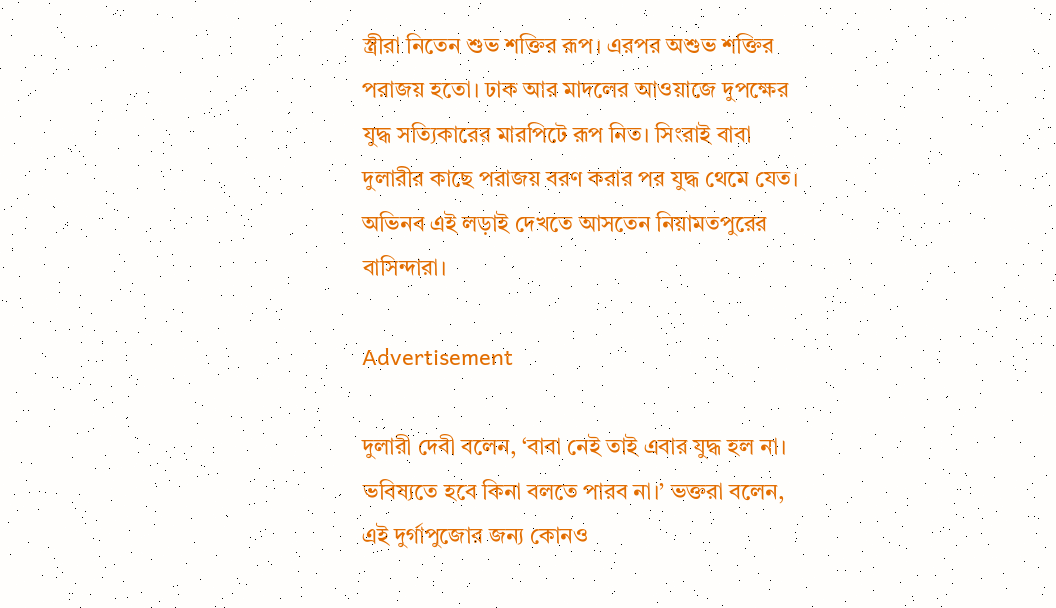স্ত্রীরা নিতেন শুভ শক্তির রূপ। এরপর অশুভ শক্তির পরাজয় হতো। ঢাক আর মাদলের আওয়াজে দুপক্ষের যুদ্ধ সত্যিকারের মারপিটে রূপ নিত। সিংরাই বাবা দুলারীর কাছে পরাজয় বরণ করার পর যুদ্ধ থেমে যেত। অভিনব এই লড়াই দেখতে আসতেন নিয়ামতপুরের বাসিন্দারা।

Advertisement

দুলারী দেবী বলেন, ‘বাবা নেই তাই এবার যুদ্ধ হল না। ভবিষ্যতে হবে কিনা বলতে পারব না।’ ভক্তরা বলেন, এই দুর্গাপুজোর জন্য কোনও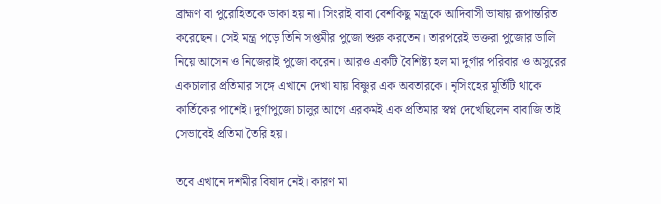ব্রাহ্মণ বা পুরোহিতকে ডাকা হয় না। সিংরাই বাবা বেশকিছু মন্ত্রকে আদিবাসী ভাষায় রূপান্তরিত করেছেন। সেই মন্ত্র পড়ে তিনি সপ্তমীর পুজো শুরু করতেন। তারপরেই ভক্তরা পুজোর ডালি নিয়ে আসেন ও নিজেরাই পুজো করেন। আরও একটি বৈশিষ্ট্য হল মা দুর্গার পরিবার ও অসুরের একচালার প্রতিমার সঙ্গে এখানে দেখা যায় বিষ্ণুর এক অবতারকে। নৃসিংহের মূর্তিটি থাকে কার্তিকের পাশেই। দুর্গাপুজো চালুর আগে এরকমই এক প্রতিমার স্বপ্ন দেখেছিলেন বাবাজি তাই সেভাবেই প্রতিমা তৈরি হয়।

তবে এখানে দশমীর বিষাদ নেই। কারণ মা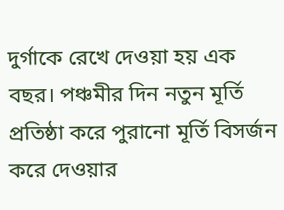দুর্গাকে রেখে দেওয়া হয় এক বছর। পঞ্চমীর দিন নতুন মূর্তি প্রতিষ্ঠা করে পুরানো মূর্তি বিসর্জন করে দেওয়ার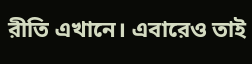রীতি এখানে। এবারেও তাই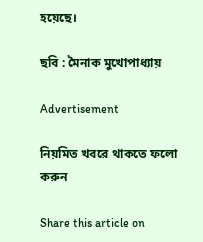হয়েছে।

ছবি : মৈনাক মুখোপাধ্যায়

Advertisement

নিয়মিত খবরে থাকতে ফলো করুন

Share this article on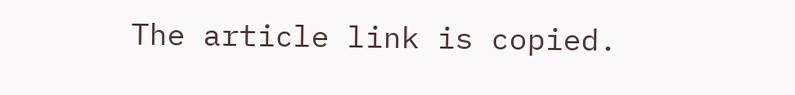The article link is copied.